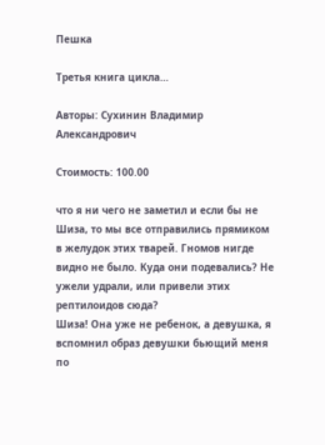Пешка

Третья книга цикла…

Авторы: Сухинин Владимир Александрович

Стоимость: 100.00

что я ни чего не заметил и если бы не Шиза, то мы все отправились прямиком в желудок этих тварей. Гномов нигде видно не было. Куда они подевались? Не ужели удрали, или привели этих рептилоидов сюда?
Шиза! Она уже не ребенок, а девушка, я вспомнил образ девушки бьющий меня по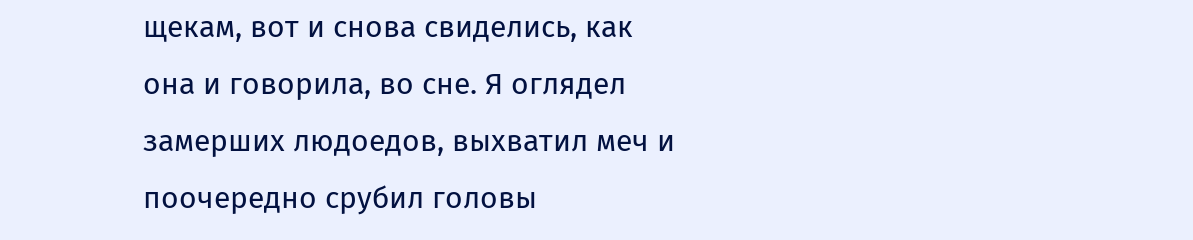щекам, вот и снова свиделись, как она и говорила, во сне. Я оглядел замерших людоедов, выхватил меч и поочередно срубил головы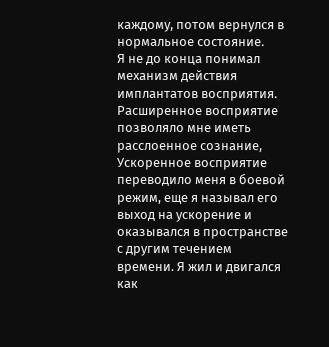каждому, потом вернулся в нормальное состояние.
Я не до конца понимал механизм действия имплантатов восприятия. Расширенное восприятие позволяло мне иметь расслоенное сознание, Ускоренное восприятие переводило меня в боевой режим, еще я называл его выход на ускорение и оказывался в пространстве с другим течением времени. Я жил и двигался как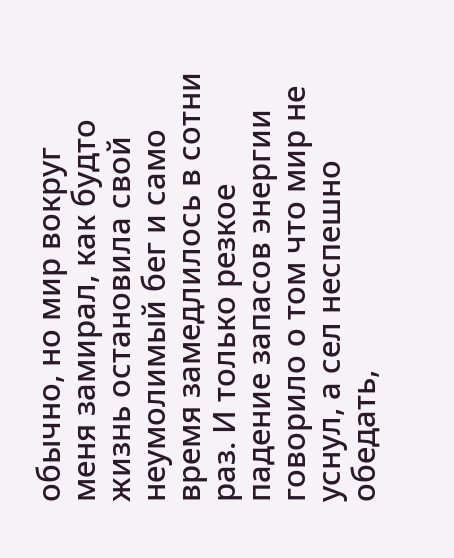обычно, но мир вокруг меня замирал, как будто жизнь остановила свой неумолимый бег и само время замедлилось в сотни раз. И только резкое падение запасов энергии говорило о том что мир не уснул, а сел неспешно обедать,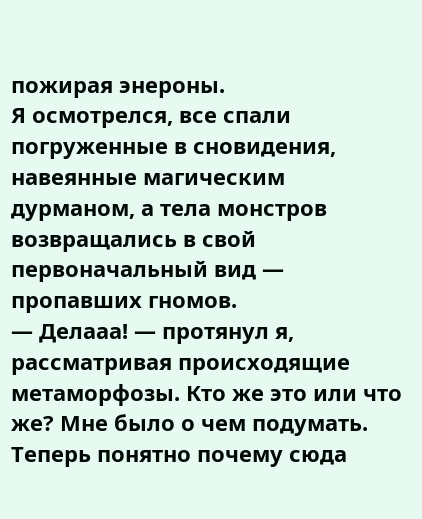пожирая энероны.
Я осмотрелся, все спали погруженные в сновидения, навеянные магическим дурманом, а тела монстров возвращались в свой первоначальный вид — пропавших гномов.
— Делааа! — протянул я, рассматривая происходящие метаморфозы. Кто же это или что же? Мне было о чем подумать. Теперь понятно почему сюда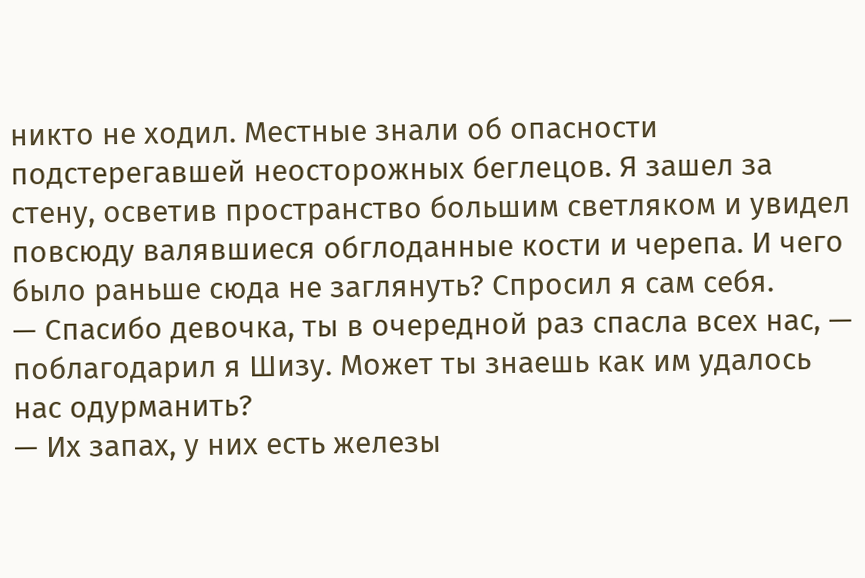никто не ходил. Местные знали об опасности подстерегавшей неосторожных беглецов. Я зашел за стену, осветив пространство большим светляком и увидел повсюду валявшиеся обглоданные кости и черепа. И чего было раньше сюда не заглянуть? Спросил я сам себя.
— Спасибо девочка, ты в очередной раз спасла всех нас, — поблагодарил я Шизу. Может ты знаешь как им удалось нас одурманить?
— Их запах, у них есть железы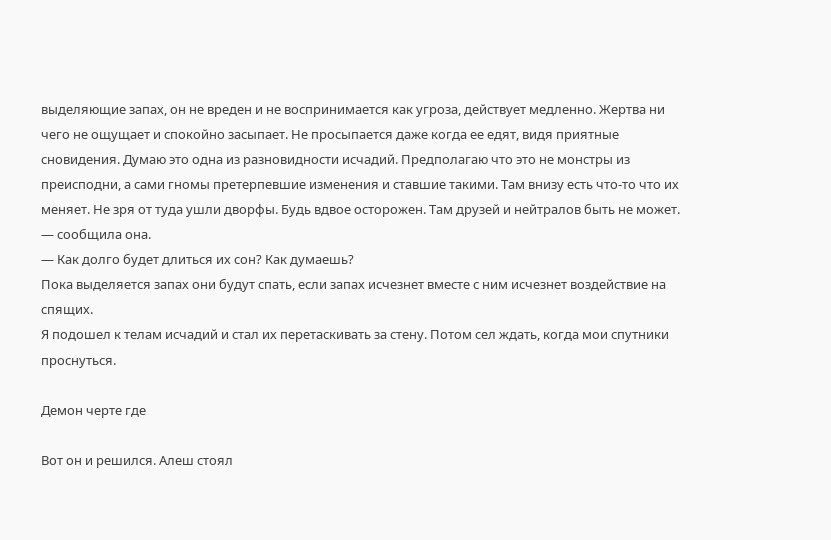выделяющие запах, он не вреден и не воспринимается как угроза, действует медленно. Жертва ни чего не ощущает и спокойно засыпает. Не просыпается даже когда ее едят, видя приятные сновидения. Думаю это одна из разновидности исчадий. Предполагаю что это не монстры из преисподни, а сами гномы претерпевшие изменения и ставшие такими. Там внизу есть что-то что их меняет. Не зря от туда ушли дворфы. Будь вдвое осторожен. Там друзей и нейтралов быть не может. — сообщила она.
— Как долго будет длиться их сон? Как думаешь?
Пока выделяется запах они будут спать, если запах исчезнет вместе с ним исчезнет воздействие на спящих.
Я подошел к телам исчадий и стал их перетаскивать за стену. Потом сел ждать, когда мои спутники проснуться.

Демон черте где

Вот он и решился. Алеш стоял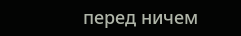перед ничем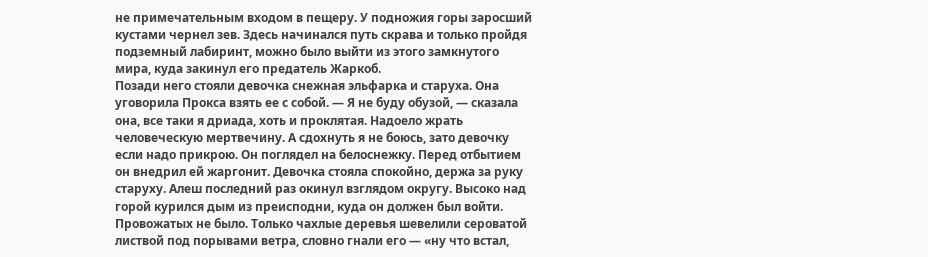не примечательным входом в пещеру. У подножия горы заросший кустами чернел зев. Здесь начинался путь скрава и только пройдя подземный лабиринт, можно было выйти из этого замкнутого мира, куда закинул его предатель Жаркоб.
Позади него стояли девочка снежная эльфарка и старуха. Она уговорила Прокса взять ее с собой. — Я не буду обузой, — сказала она, все таки я дриада, хоть и проклятая. Надоело жрать человеческую мертвечину. А сдохнуть я не боюсь, зато девочку если надо прикрою. Он поглядел на белоснежку. Перед отбытием он внедрил ей жаргонит. Девочка стояла спокойно, держа за руку старуху. Алеш последний раз окинул взглядом округу. Высоко над горой курился дым из преисподни, куда он должен был войти. Провожатых не было. Только чахлые деревья шевелили сероватой листвой под порывами ветра, словно гнали его — «ну что встал,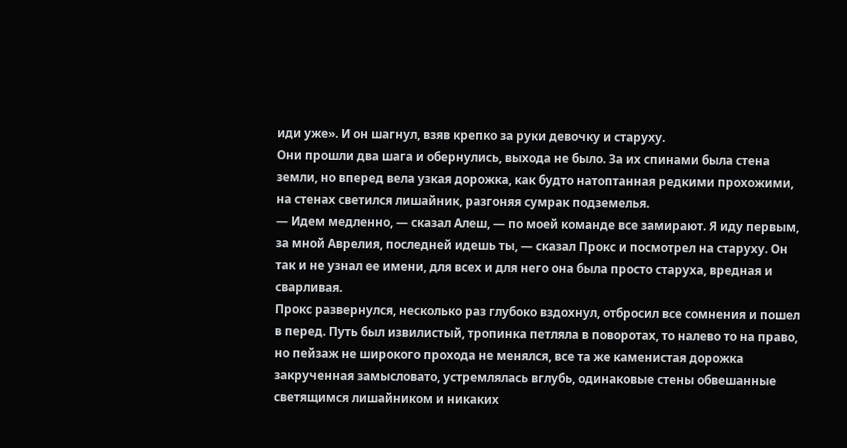иди уже». И он шагнул, взяв крепко за руки девочку и старуху.
Они прошли два шага и обернулись, выхода не было. За их спинами была стена земли, но вперед вела узкая дорожка, как будто натоптанная редкими прохожими, на стенах светился лишайник, разгоняя сумрак подземелья.
— Идем медленно, — сказал Алеш, — по моей команде все замирают. Я иду первым, за мной Аврелия, последней идешь ты, — сказал Прокс и посмотрел на старуху. Он так и не узнал ее имени, для всех и для него она была просто старуха, вредная и сварливая.
Прокс развернулся, несколько раз глубоко вздохнул, отбросил все сомнения и пошел в перед. Путь был извилистый, тропинка петляла в поворотах, то налево то на право, но пейзаж не широкого прохода не менялся, все та же каменистая дорожка закрученная замысловато, устремлялась вглубь, одинаковые стены обвешанные светящимся лишайником и никаких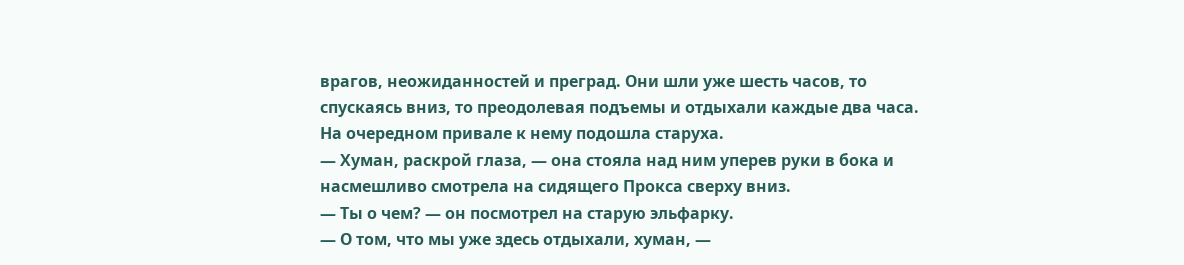врагов, неожиданностей и преград. Они шли уже шесть часов, то спускаясь вниз, то преодолевая подъемы и отдыхали каждые два часа. На очередном привале к нему подошла старуха.
— Хуман, раскрой глаза, — она стояла над ним уперев руки в бока и насмешливо смотрела на сидящего Прокса сверху вниз.
— Ты о чем? — он посмотрел на старую эльфарку.
— О том, что мы уже здесь отдыхали, хуман, —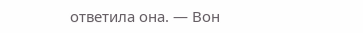ответила она. — Вон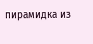пирамидка из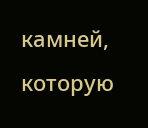камней, которую